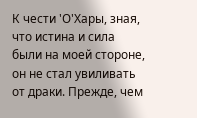К чести 'О'Хары, зная, что истина и сила были на моей стороне, он не стал увиливать от драки. Прежде, чем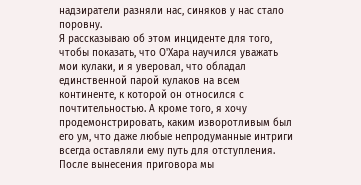надзиратели разняли нас, синяков у нас стало поровну.
Я рассказываю об этом инциденте для того, чтобы показать, что О'Хара научился уважать мои кулаки, и я уверовал, что обладал единственной парой кулаков на всем континенте, к которой он относился с почтительностью. А кроме того, я хочу продемонстрировать, каким изворотливым был его ум, что даже любые непродуманные интриги всегда оставляли ему путь для отступления.
После вынесения приговора мы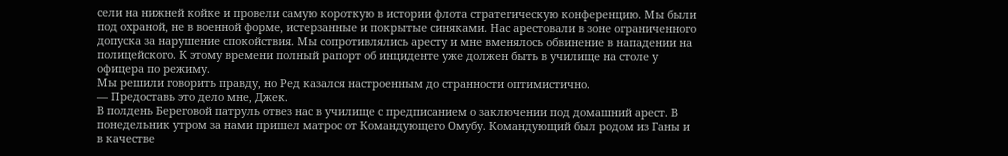сели на нижней койке и провели самую короткую в истории флота стратегическую конференцию. Мы были под охраной, не в военной форме, истерзанные и покрытые синяками. Нас арестовали в зоне ограниченного допуска за нарушение спокойствия. Мы сопротивлялись аресту и мне вменялось обвинение в нападении на полицейского. К этому времени полный рапорт об инциденте уже должен быть в училище на столе у офицера по режиму.
Мы решили говорить правду, но Ред казался настроенным до странности оптимистично.
— Предоставь это дело мне, Джек.
В полдень Береговой патруль отвез нас в училище с предписанием о заключении под домашний арест. В понедельник утром за нами пришел матрос от Командующего Омубу. Командующий был родом из Ганы и в качестве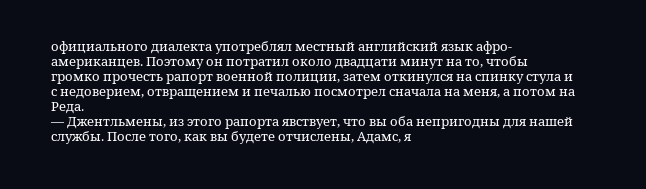официального диалекта употреблял местный английский язык афро-американцев. Поэтому он потратил около двадцати минут на то, чтобы громко прочесть рапорт военной полиции, затем откинулся на спинку стула и с недоверием, отвращением и печалью посмотрел сначала на меня, а потом на Реда.
— Джентльмены, из этого рапорта явствует, что вы оба непригодны для нашей службы. После того, как вы будете отчислены, Адамс, я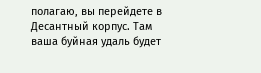полагаю, вы перейдете в Десантный корпус. Там ваша буйная удаль будет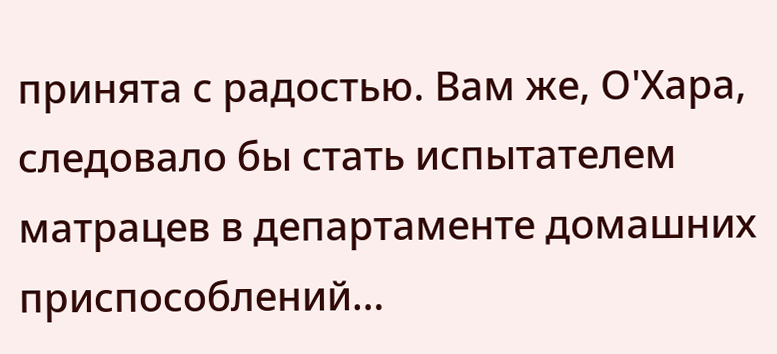принята с радостью. Вам же, О'Хара, следовало бы стать испытателем матрацев в департаменте домашних приспособлений…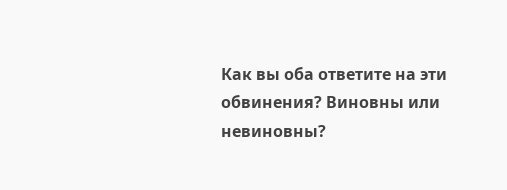Как вы оба ответите на эти обвинения? Виновны или невиновны?